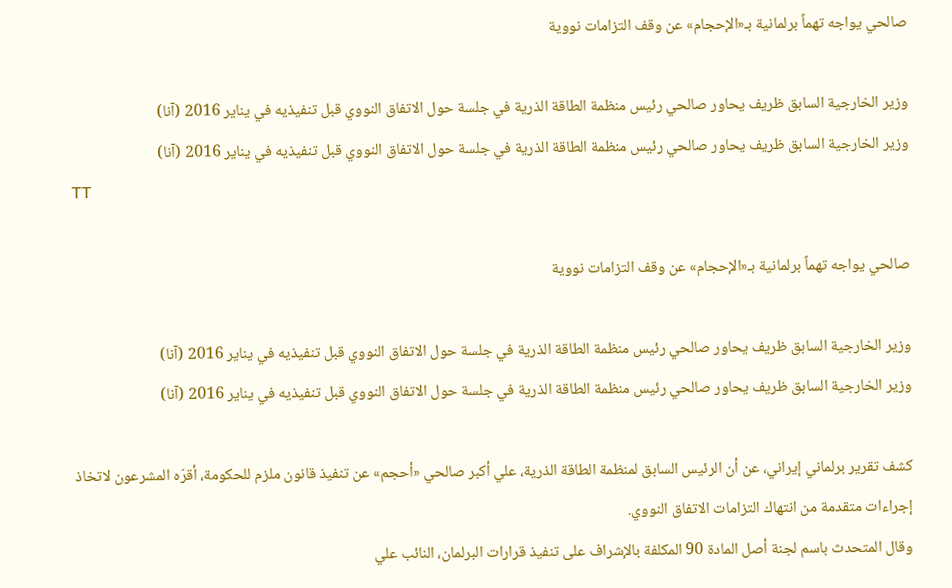صالحي يواجه تهماً برلمانية بـ«الإحجام» عن وقف التزامات نووية

وزير الخارجية السابق ظريف يحاور صالحي رئيس منظمة الطاقة الذرية في جلسة حول الاتفاق النووي قبل تنفيذيه في يناير 2016 (آنا)
وزير الخارجية السابق ظريف يحاور صالحي رئيس منظمة الطاقة الذرية في جلسة حول الاتفاق النووي قبل تنفيذيه في يناير 2016 (آنا)
TT

صالحي يواجه تهماً برلمانية بـ«الإحجام» عن وقف التزامات نووية

وزير الخارجية السابق ظريف يحاور صالحي رئيس منظمة الطاقة الذرية في جلسة حول الاتفاق النووي قبل تنفيذيه في يناير 2016 (آنا)
وزير الخارجية السابق ظريف يحاور صالحي رئيس منظمة الطاقة الذرية في جلسة حول الاتفاق النووي قبل تنفيذيه في يناير 2016 (آنا)

كشف تقرير برلماني إيراني، عن أن الرئيس السابق لمنظمة الطاقة الذرية، علي أكبر صالحي «أحجم» عن تنفيذ قانون ملزم للحكومة، أقرّه المشرعون لاتخاذ إجراءات متقدمة من انتهاك التزامات الاتفاق النووي.
وقال المتحدث باسم لجنة أصل المادة 90 المكلفة بالإشراف على تنفيذ قرارات البرلمان، النائب علي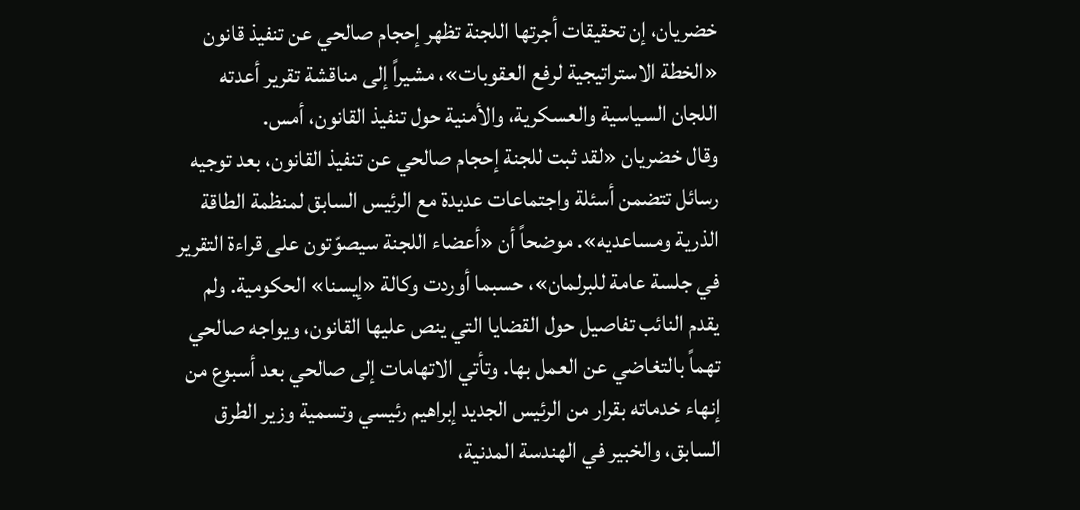خضريان، إن تحقيقات أجرتها اللجنة تظهر إحجام صالحي عن تنفيذ قانون «الخطة الاستراتيجية لرفع العقوبات»، مشيراً إلى مناقشة تقرير أعدته اللجان السياسية والعسكرية، والأمنية حول تنفيذ القانون، أمس.
وقال خضريان «لقد ثبت للجنة إحجام صالحي عن تنفيذ القانون، بعد توجيه رسائل تتضمن أسئلة واجتماعات عديدة مع الرئيس السابق لمنظمة الطاقة الذرية ومساعديه». موضحاً أن «أعضاء اللجنة سيصوّتون على قراءة التقرير في جلسة عامة للبرلمان»، حسبما أوردت وكالة «إيسنا» الحكومية. ولم يقدم النائب تفاصيل حول القضايا التي ينص عليها القانون، ويواجه صالحي تهماً بالتغاضي عن العمل بها. وتأتي الاتهامات إلى صالحي بعد أسبوع من إنهاء خدماته بقرار من الرئيس الجديد إبراهيم رئيسي وتسمية وزير الطرق السابق، والخبير في الهندسة المدنية،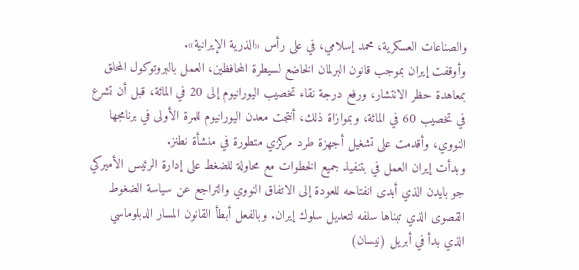والصناعات العسكرية، محمد إسلامي، في على رأس «الذرية الإيرانية».
وأوقفت إيران بموجب قانون البرلمان الخاضع لسيطرة المحافظين، العمل بالبروتوكول المحلق بمعاهدة حظر الانتشار، ورفع درجة نقاء تخصيب اليورانيوم إلى 20 في المائة، قبل أن تشرع في تخصيب 60 في المائة، وبموازاة ذلك، أنتجت معدن اليورانيوم للمرة الأولى في برنامجها النووي، وأقدمت على تشغيل أجهزة طرد مركزي متطورة في منشأة نطنز.
وبدأت إيران العمل في بتنفيذ جميع الخطوات مع محاولة للضغط على إدارة الرئيس الأميركي جو بايدن الذي أبدى انفتاحه للعودة إلى الاتفاق النووي والتراجع عن سياسة الضغوط القصوى الذي تبناها سلفه لتعديل سلوك إيران. وبالفعل أبطأ القانون المسار الدبلوماسي الذي بدأ في أبريل (نيسان)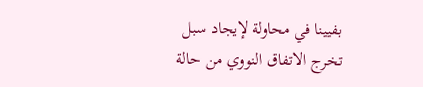بفيينا في محاولة لإيجاد سبل تخرج الاتفاق النووي من حالة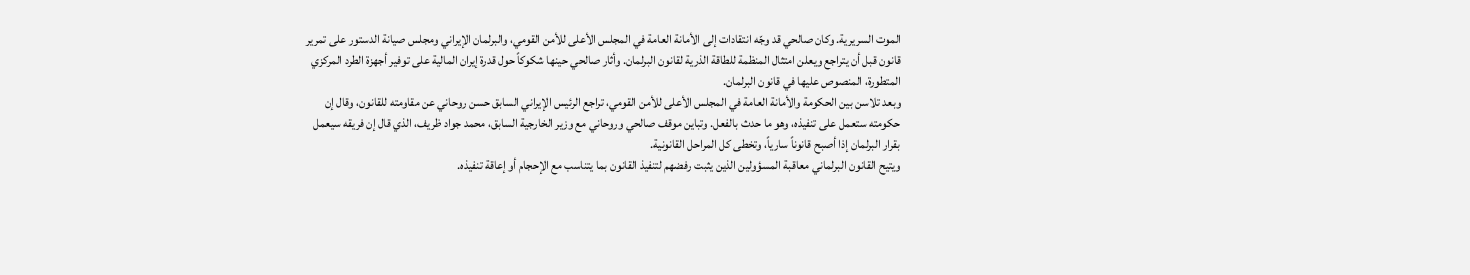الموت السريرية. وكان صالحي قد وجّه انتقادات إلى الأمانة العامة في المجلس الأعلى للأمن القومي، والبرلمان الإيراني ومجلس صيانة الدستور على تمرير قانون قبل أن يتراجع ويعلن امتثال المنظمة للطاقة الذرية لقانون البرلمان. وأثار صالحي حينها شكوكاً حول قدرة إيران المالية على توفير أجهزة الطرد المركزي المتطورة، المنصوص عليها في قانون البرلمان.
وبعد تلاسن بين الحكومة والأمانة العامة في المجلس الأعلى للأمن القومي، تراجع الرئيس الإيراني السابق حسن روحاني عن مقاومته للقانون، وقال إن حكومته ستعمل على تنفيذه، وهو ما حدث بالفعل. وتباين موقف صالحي وروحاني مع وزير الخارجية السابق، محمد جواد ظريف، الذي قال إن فريقه سيعمل بقرار البرلمان إذا أصبح قانوناً سارياً، وتخطى كل المراحل القانونية.
ويتيح القانون البرلماني معاقبة المسؤولين الذين يثبت رفضهم لتنفيذ القانون بما يتناسب مع الإحجام أو إعاقة تنفيذه.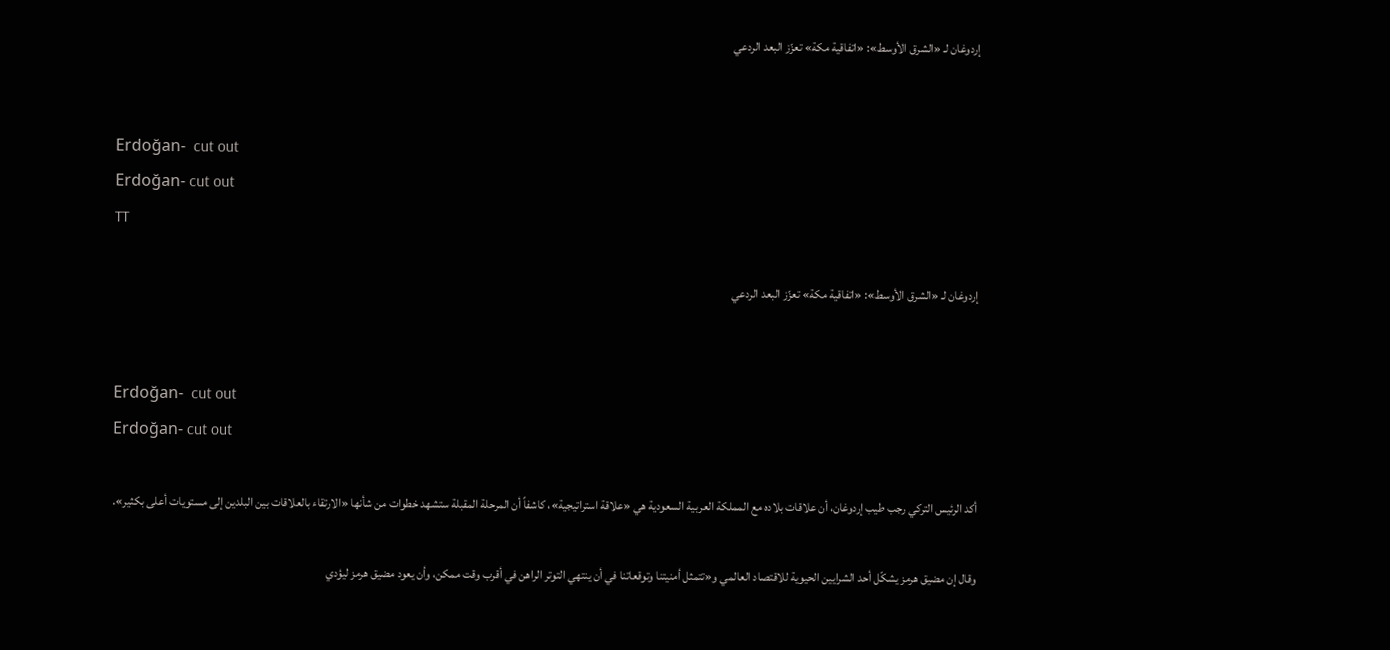إردوغان لـ «الشرق الأوسط»: «اتفاقية مكة» تعزّز البعد الردعي


Erdoğan-  cut out
Erdoğan- cut out
TT

إردوغان لـ «الشرق الأوسط»: «اتفاقية مكة» تعزّز البعد الردعي


Erdoğan-  cut out
Erdoğan- cut out

أكد الرئيس التركي رجب طيب إردوغان، أن علاقات بلاده مع المملكة العربية السعودية هي «علاقة استراتيجية»، كاشفاً أن المرحلة المقبلة ستشهد خطوات من شأنها «الارتقاء بالعلاقات بين البلدين إلى مستويات أعلى بكثير».

وقال إن مضيق هرمز يشكّل أحد الشرايين الحيوية للاقتصاد العالمي و«تتمثل أمنيتنا وتوقعاتنا في أن ينتهي التوتر الراهن في أقرب وقت ممكن، وأن يعود مضيق هرمز ليؤدي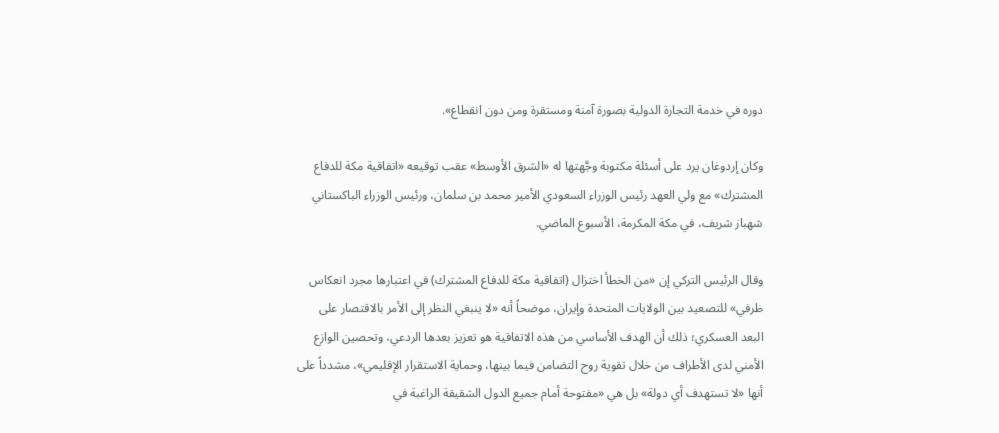دوره في خدمة التجارة الدولية بصورة آمنة ومستقرة ومن دون انقطاع».

وكان إردوغان يرد على أسئلة مكتوبة وجَّهتها له «الشرق الأوسط» عقب توقيعه «اتفاقية مكة للدفاع المشترك» مع ولي العهد رئيس الوزراء السعودي الأمير محمد بن سلمان، ورئيس الوزراء الباكستاني شهباز شريف، في مكة المكرمة، الأسبوع الماضي.

وقال الرئيس التركي إن «من الخطأ اختزال (اتفاقية مكة للدفاع المشترك) في اعتبارها مجرد انعكاس ظرفي» للتصعيد بين الولايات المتحدة وإيران، موضحاً أنه «لا ينبغي النظر إلى الأمر بالاقتصار على البعد العسكري؛ ذلك أن الهدف الأساسي من هذه الاتفاقية هو تعزيز بعدها الردعي، وتحصين الوازع الأمني لدى الأطراف من خلال تقوية روح التضامن فيما بينها، وحماية الاستقرار الإقليمي»، مشدداً على أنها «لا تستهدف أي دولة» بل هي «مفتوحة أمام جميع الدول الشقيقة الراغبة في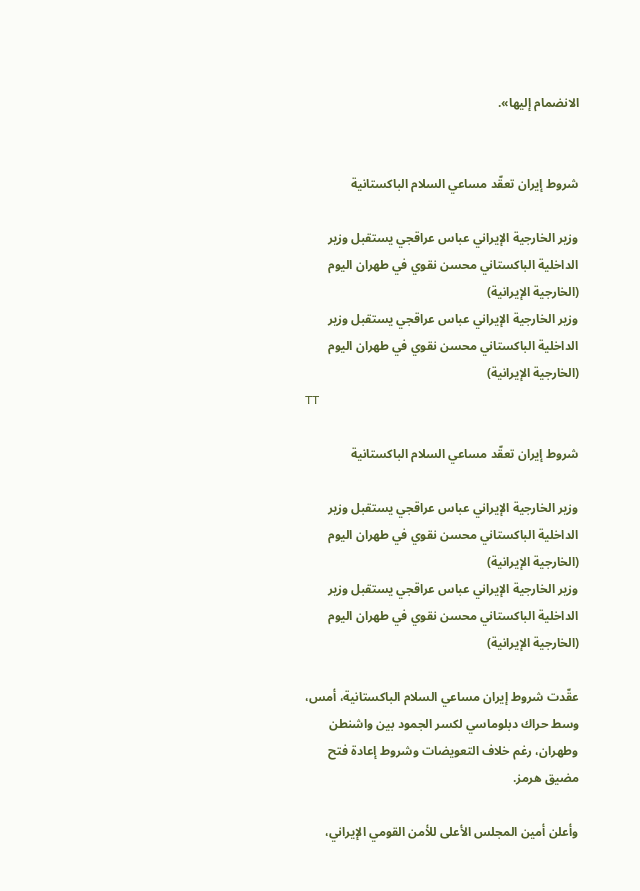الانضمام إليها».


شروط إيران تعقّد مساعي السلام الباكستانية

وزير الخارجية الإيراني عباس عراقجي يستقبل وزير الداخلية الباكستاني محسن نقوي في طهران اليوم (الخارجية الإيرانية)
وزير الخارجية الإيراني عباس عراقجي يستقبل وزير الداخلية الباكستاني محسن نقوي في طهران اليوم (الخارجية الإيرانية)
TT

شروط إيران تعقّد مساعي السلام الباكستانية

وزير الخارجية الإيراني عباس عراقجي يستقبل وزير الداخلية الباكستاني محسن نقوي في طهران اليوم (الخارجية الإيرانية)
وزير الخارجية الإيراني عباس عراقجي يستقبل وزير الداخلية الباكستاني محسن نقوي في طهران اليوم (الخارجية الإيرانية)

عقّدت شروط إيران مساعي السلام الباكستانية، أمس، وسط حراك دبلوماسي لكسر الجمود بين واشنطن وطهران، رغم خلاف التعويضات وشروط إعادة فتح مضيق هرمز.

وأعلن أمين المجلس الأعلى للأمن القومي الإيراني،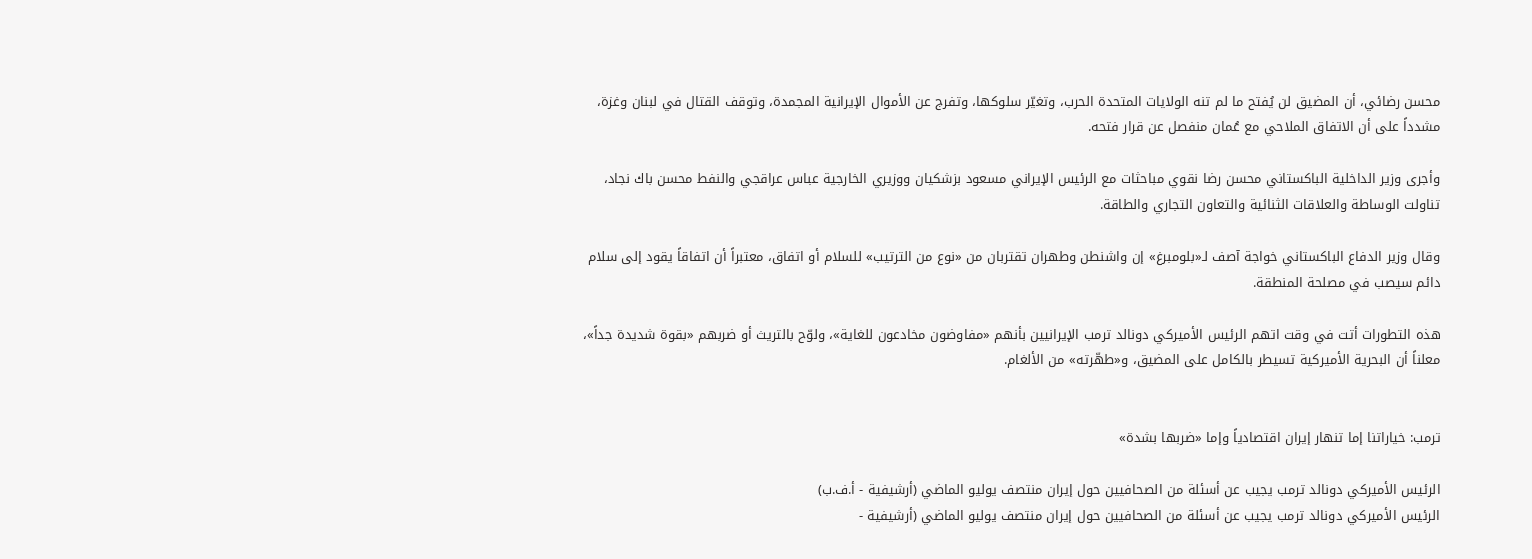محسن رضائي، أن المضيق لن يُفتح ما لم تنه الولايات المتحدة الحرب، وتغيّر سلوكها، وتفرج عن الأموال الإيرانية المجمدة، وتوقف القتال في لبنان وغزة، مشدداً على أن الاتفاق الملاحي مع عُمان منفصل عن قرار فتحه.

وأجرى وزير الداخلية الباكستاني محسن رضا نقوي مباحثات مع الرئيس الإيراني مسعود بزشكيان ووزيري الخارجية عباس عراقجي والنفط محسن باك نجاد، تناولت الوساطة والعلاقات الثنائية والتعاون التجاري والطاقة.

وقال وزير الدفاع الباكستاني خواجة آصف لـ«بلومبرغ» إن واشنطن وطهران تقتربان من «نوع من الترتيب» للسلام أو اتفاق، معتبراً أن اتفاقاً يقود إلى سلام دائم سيصب في مصلحة المنطقة.

هذه التطورات أتت في وقت اتهم الرئيس الأميركي دونالد ترمب الإيرانيين بأنهم «مفاوضون مخادعون للغاية»، ولوّح بالتريث أو ضربهم «بقوة شديدة جداً»، معلناً أن البحرية الأميركية تسيطر بالكامل على المضيق، و«طهّرته» من الألغام.


ترمب: خياراتنا إما تنهار إيران اقتصادياً وإما «ضربها بشدة»

الرئيس الأميركي دونالد ترمب يجيب عن أسئلة من الصحافيين حول إيران منتصف يوليو الماضي (أرشيفية - أ.ف.ب)
الرئيس الأميركي دونالد ترمب يجيب عن أسئلة من الصحافيين حول إيران منتصف يوليو الماضي (أرشيفية -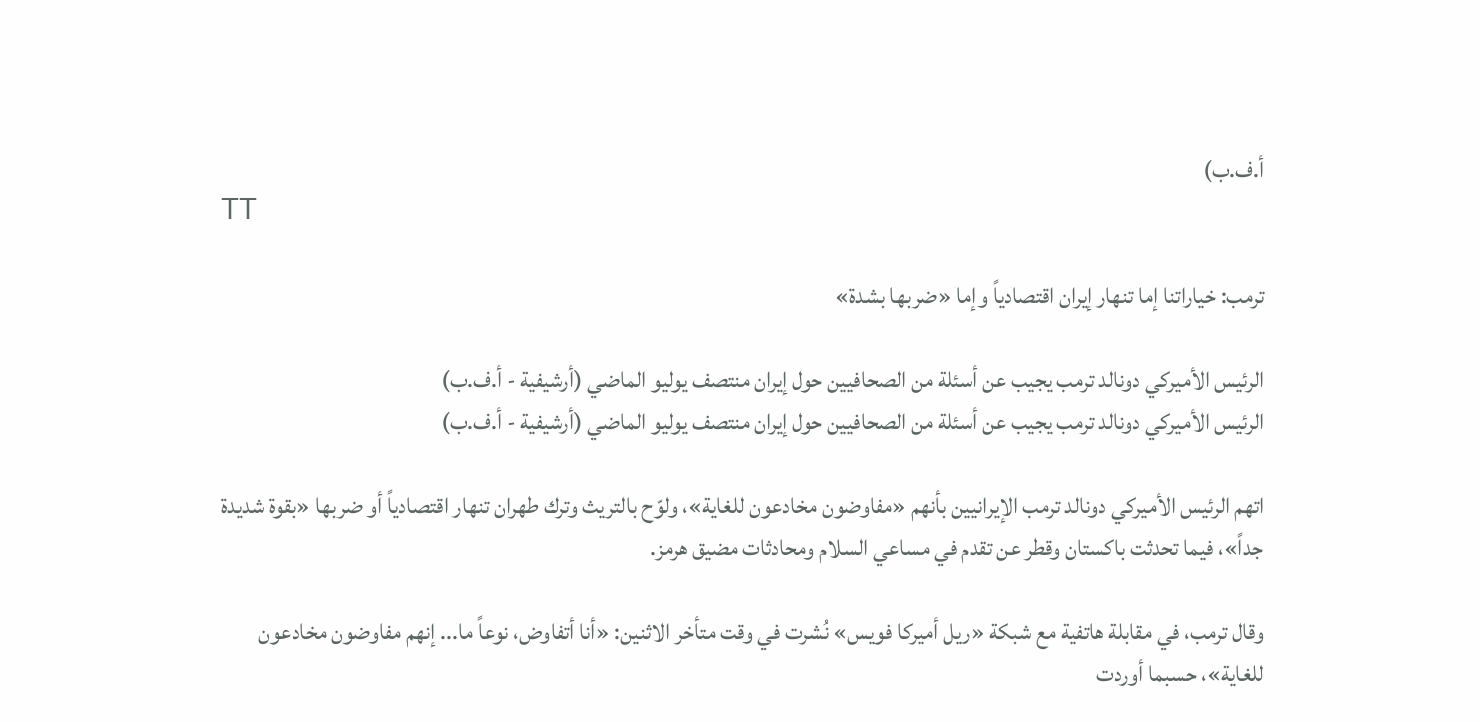أ.ف.ب)
TT

ترمب: خياراتنا إما تنهار إيران اقتصادياً وإما «ضربها بشدة»

الرئيس الأميركي دونالد ترمب يجيب عن أسئلة من الصحافيين حول إيران منتصف يوليو الماضي (أرشيفية - أ.ف.ب)
الرئيس الأميركي دونالد ترمب يجيب عن أسئلة من الصحافيين حول إيران منتصف يوليو الماضي (أرشيفية - أ.ف.ب)

اتهم الرئيس الأميركي دونالد ترمب الإيرانيين بأنهم «مفاوضون مخادعون للغاية»، ولوّح بالتريث وترك طهران تنهار اقتصادياً أو ضربها «بقوة شديدة جداً»، فيما تحدثت باكستان وقطر عن تقدم في مساعي السلام ومحادثات مضيق هرمز.

وقال ترمب، في مقابلة هاتفية مع شبكة «ريل أميركا فويس» نُشرت في وقت متأخر الاثنين: «أنا أتفاوض، نوعاً ما... إنهم مفاوضون مخادعون للغاية»، حسبما أوردت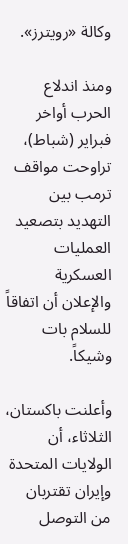وكالة «رويترز».

ومنذ اندلاع الحرب أواخر فبراير (شباط)، تراوحت مواقف ترمب بين التهديد بتصعيد العمليات العسكرية والإعلان أن اتفاقاً للسلام بات وشيكاً.

وأعلنت باكستان، الثلاثاء، أن الولايات المتحدة وإيران تقتربان من التوصل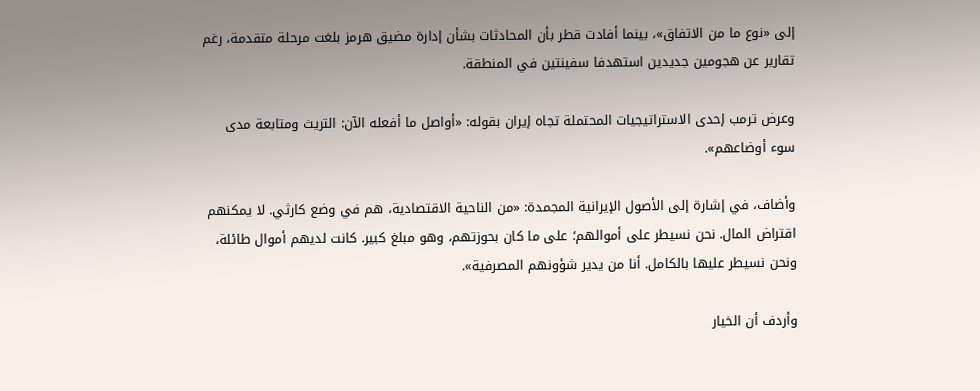إلى «نوع ما من الاتفاق»، بينما أفادت قطر بأن المحادثات بشأن إدارة مضيق هرمز بلغت مرحلة متقدمة، رغم تقارير عن هجومين جديدين استهدفا سفينتين في المنطقة.

وعرض ترمب إحدى الاستراتيجيات المحتملة تجاه إيران بقوله: «أواصل ما أفعله الآن: التريث ومتابعة مدى سوء أوضاعهم».

وأضاف، في إشارة إلى الأصول الإيرانية المجمدة: «من الناحية الاقتصادية، هم في وضع كارثي. لا يمكنهم اقتراض المال. نحن نسيطر على أموالهم؛ على ما كان بحوزتهم، وهو مبلغ كبير. كانت لديهم أموال طائلة، ونحن نسيطر عليها بالكامل. أنا من يدير شؤونهم المصرفية».

وأردف أن الخيار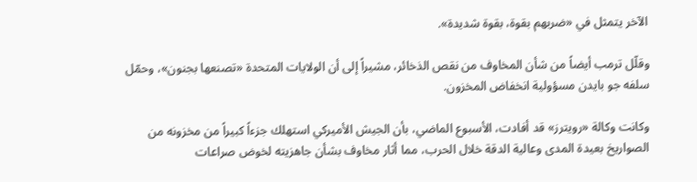الآخر يتمثل في «ضربهم بقوة، بقوة شديدة».

وقلّل ترمب أيضاً من شأن المخاوف من نقص الذخائر، مشيراً إلى أن الولايات المتحدة «تصنعها بجنون»، وحمّل سلفه جو بايدن مسؤولية انخفاض المخزون.

وكانت وكالة «رويترز» قد أفادت، الأسبوع الماضي، بأن الجيش الأميركي استهلك جزءاً كبيراً من مخزونه من الصواريخ بعيدة المدى وعالية الدقة خلال الحرب، مما أثار مخاوف بشأن جاهزيته لخوض صراعات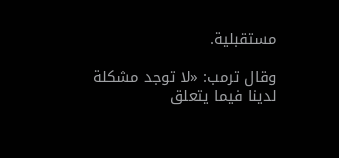مستقبلية.

وقال ترمب: «لا توجد مشكلة لدينا فيما يتعلق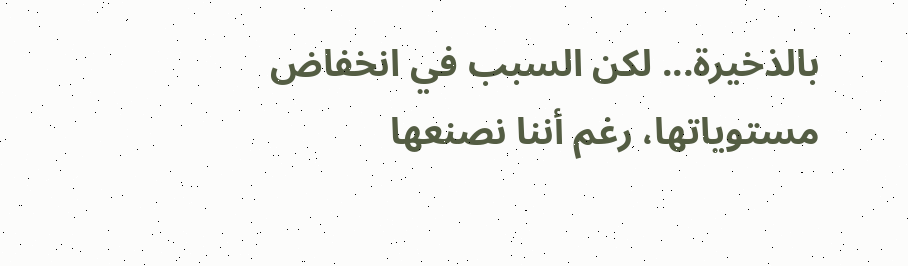بالذخيرة... لكن السبب في انخفاض مستوياتها، رغم أننا نصنعها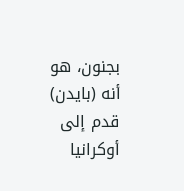بجنون، هو أنه (بايدن) قدم إلى أوكرانيا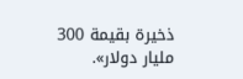ذخيرة بقيمة 300 مليار دولار».